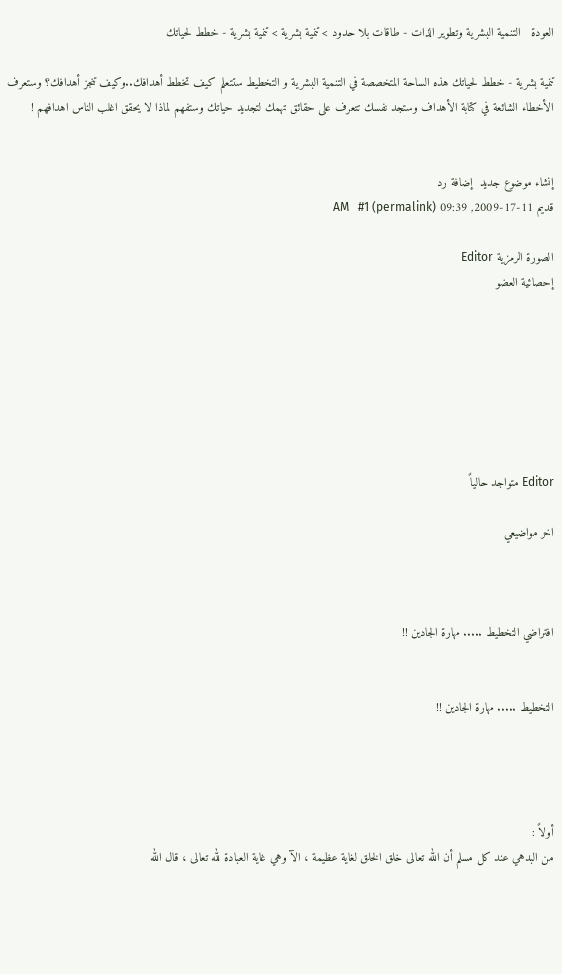العودة   التنمية البشرية وتطوير الذات - طاقات بلا حدود > تنمية بشرية > تنمية بشرية - خطط لحياتك

تنمية بشرية - خطط لحياتك هذه الساحة المتخصصة في التنمية البشرية و التخطيط ستتعلم كيف تخطط أهدافك..وكيف تنجز أهدافك؟ وستعرف الأخطاء الشائعة في كتابة الأهداف وستجد نفسك تتعرف على حقائق تهمك لتجديد حياتك وستفهم لماذا لا يحقق اغلب الناس اهدافهم !


إنشاء موضوع جديد  إضافة رد
قديم 11-17-2009, 09:39 AM   #1 (permalink)

الصورة الرمزية Editor
إحصائية العضو







Editor متواجد حالياً

اخر مواضيعي



افتراضي التخطيط ..... مهارة الجادين !!


التخطيط ..... مهارة الجادين !!




أولاً :
من البدهي عند كل مسلم أن الله تعالى خلق الخلق لغاية عظيمة ، الآ وهي غاية العبادة لله تعالى ، قال الله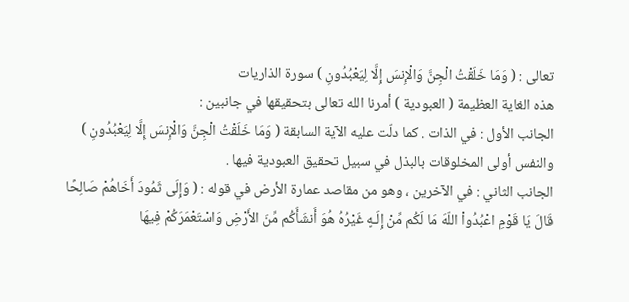تعالى : ( وَمَا خَلَقْتُ الْجِنَّ وَالْإِنسَ إِلَّا لِيَعْبُدُونِ ) سورة الذاريات
هذه الغاية العظيمة ( العبودية ) أمرنا الله تعالى بتحقيقها في جانبين :
الجانب الأول : في الذات . كما دلّت عليه الآية السابقة ( وَمَا خَلَقْتُ الْجِنَّ وَالْإِنسَ إِلَّا لِيَعْبُدُونِ )
والنفس أولى المخلوقات بالبذل في سبيل تحقيق العبودية فيها .
الجانب الثاني : في الآخرين ، وهو من مقاصد عمارة الأرض في قوله : ( وَإِلَى ثَمُودَ أَخَاهُمْ صَالِحًا قَالَ يَا قَوْمِ اعْبُدُواْ اللّهَ مَا لَكُم مِّنْ إِلَـهٍ غَيْرُهُ هُوَ أَنشَأَكُم مِّنَ الأَرْضِ وَاسْتَعْمَرَكُمْ فِيهَا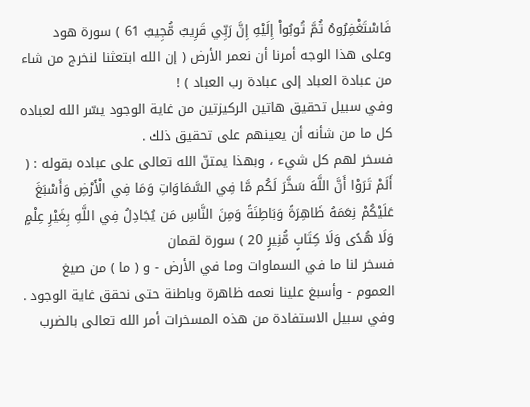فَاسْتَغْفِرُوهُ ثُمَّ تُوبُواْ إِلَيْهِ إِنَّ رَبِّي قَرِيبٌ مُّجِيبٌ 61 ) سورة هود
وعلى هذا الوجه أمرنا أن نعمر الأرض ( إن الله ابتعثنا لنخرج من شاء من عبادة العباد إلى عبادة رب العباد ) !
وفي سبيل تحقيق هاتين الركيزتين من غاية الوجود يسّر الله لعباده كل ما من شأنه أن يعينهم على تحقيق ذلك .
فسخر لهم كل شيء ، وبهذا يمتنّ الله تعالى على عباده بقوله : ( أَلَمْ تَرَوْا أَنَّ اللَّهَ سَخَّرَ لَكُم مَّا فِي السَّمَاوَاتِ وَمَا فِي الْأَرْضِ وَأَسْبَغَ عَلَيْكُمْ نِعَمَهُ ظَاهِرَةً وَبَاطِنَةً وَمِنَ النَّاسِ مَن يُجَادِلُ فِي اللَّهِ بِغَيْرِ عِلْمٍ وَلَا هُدًى وَلَا كِتَابٍ مُّنِيرٍ 20 ) سورة لقمان
فسخر لنا ما في السماوات وما في الأرض - و ( ما ) من صيغ العموم - وأسبغ علينا نعمه ظاهرة وباطنة حتى نحقق غاية الوجود .
وفي سبيل الاستفادة من هذه المسخرات أمر الله تعالى بالضرب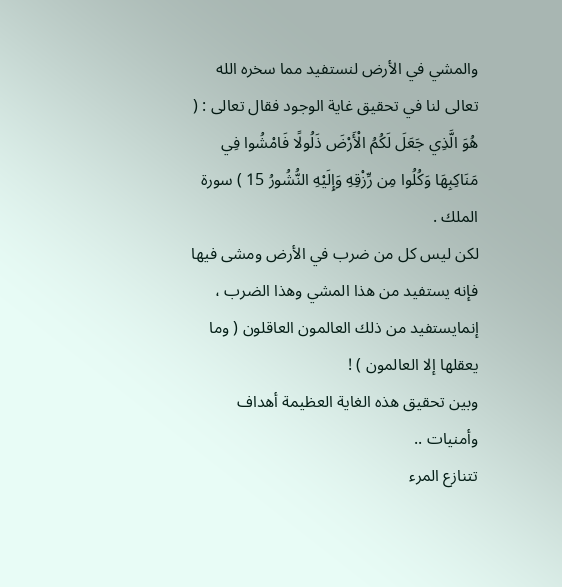والمشي في الأرض لنستفيد مما سخره الله تعالى لنا في تحقيق غاية الوجود فقال تعالى : ( هُوَ الَّذِي جَعَلَ لَكُمُ الْأَرْضَ ذَلُولًا فَامْشُوا فِي مَنَاكِبِهَا وَكُلُوا مِن رِّزْقِهِ وَإِلَيْهِ النُّشُورُ 15 ) سورة الملك .
لكن ليس كل من ضرب في الأرض ومشى فيها فإنه يستفيد من هذا المشي وهذا الضرب ، إنمايستفيد من ذلك العالمون العاقلون ( وما يعقلها إلا العالمون ) !
وبين تحقيق هذه الغاية العظيمة أهداف وأمنيات ..
تتنازع المرء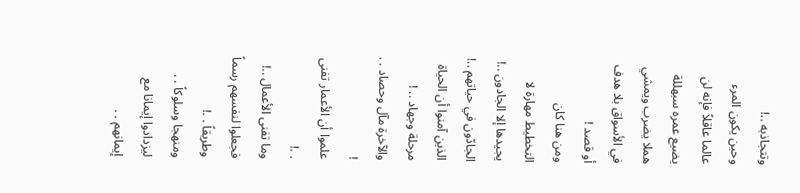وتتجاذبه ..!
وحين يكون المرء عالما عاقلاً فإنه لن يضيع عمره سبهللة هملا يضرب ويمشي في الأسواق بلا هدف أو قصد !
ومن هنا كان التخطيط مهارة لا يجيدها إلا الجادون ..!
الجادّون في حياتهم ..!
الذين آمنوا أن الحياة مرحلة وجهاد .. !
والآخرة مآل وحصاد . . !
علموا أن الأعمار تفنى . .!
وما تفنى الأعمال ..!
فجعلوا لنفسهم رسماً وطريقاً . .!
ومنهجا وسلوكاً . .
ليزدادوا إيمانا مع إيمانهم . .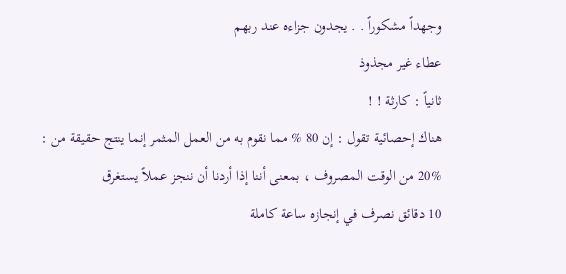وجهداً مشكوراً . . يجدون جزاءه عند ربهم
عطاء غير مجذوذ
ثانياً : كارثة ! !
هناك إحصائية تقول : إن 80 % مما نقوم به من العمل المثمر إنما ينتج حقيقة من :
20% من الوقت المصروف ، بمعنى أننا إذا أردنا أن ننجز عملاً يستغرق
10 دقائق نصرف في إنجازه ساعة كاملة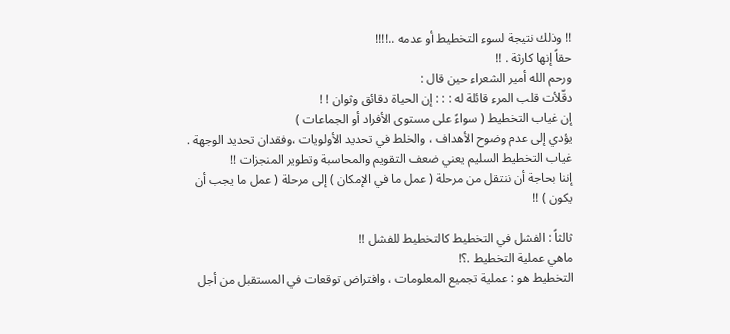!! وذلك نتيجة لسوء التخطيط أو عدمه ..!!!!
حقاً إنها كارثة . !!
ورحم الله أمير الشعراء حين قال :
دقّلأت قلب المرء قائلة له : : : إن الحياة دقائق وثوان ! !
إن غياب التخطيط ( سواءً على مستوى الأفراد أو الجماعات )
يؤدي إلى عدم وضوح الأهداف ، والخلط في تحديد الأولويات ،وفقدان تحديد الوجهة .
غياب التخطيط السليم يعني ضعف التقويم والمحاسبة وتطوير المنجزات !!
إننا بحاجة أن ننتقل من مرحلة ( عمل ما في الإمكان ) إلى مرحلة ( عمل ما يجب أن يكون ) !!

ثالثاً : الفشل في التخطيط كالتخطيط للفشل !!
ماهي عملية التخطيط .؟!
التخطيط هو : عملية تجميع المعلومات ، وافتراض توقعات في المستقبل من أجل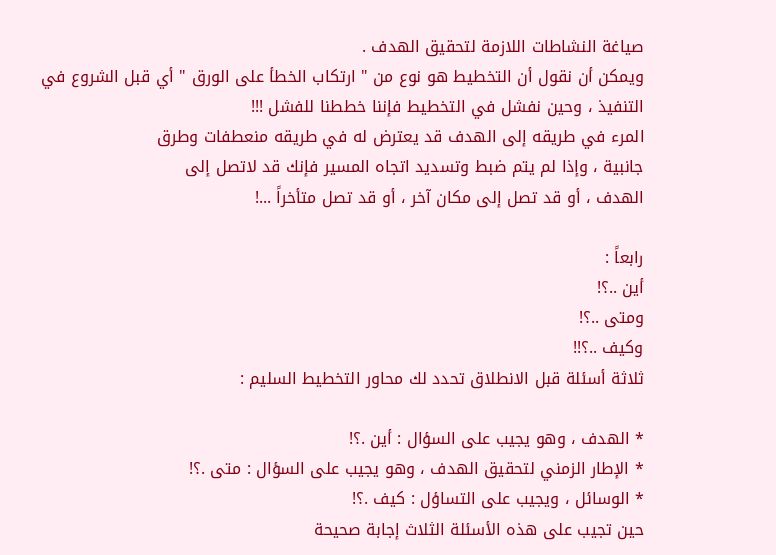صياغة النشاطات اللازمة لتحقيق الهدف .
ويمكن أن نقول أن التخطيط هو نوع من " ارتكاب الخطأ على الورق " أي قبل الشروع في التنفيذ ، وحين نفشل في التخطيط فإننا خططنا للفشل !!!
المرء في طريقه إلى الهدف قد يعترض له في طريقه منعطفات وطرق
جانبية ، وإذا لم يتم ضبط وتسديد اتجاه المسير فإنك قد لاتصل إلى
الهدف ، أو قد تصل إلى مكان آخر ، أو قد تصل متأخراً ...!

رابعاً :
أين ..؟!
ومتى ..؟!
وكيف ..؟!!
ثلاثة أسئلة قبل الانطلاق تحدد لك محاور التخطيط السليم :

* الهدف ، وهو يجيب على السؤال : أين .؟!
* الإطار الزمني لتحقيق الهدف ، وهو يجيب على السؤال : متى .؟!
* الوسائل ، ويجيب على التساؤل : كيف .؟!
حين تجيب على هذه الأسئلة الثلاث إجابة صحيحة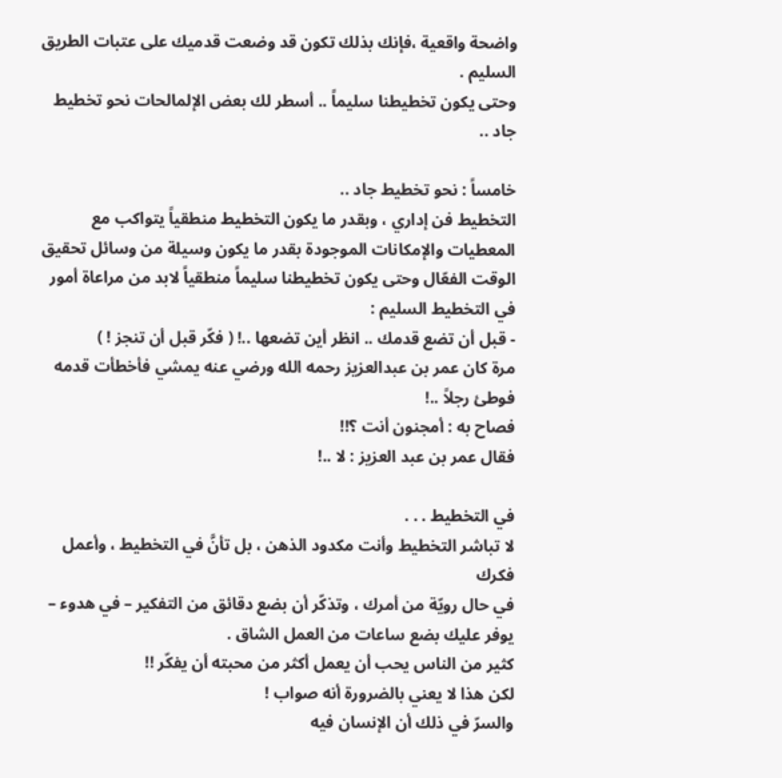واضحة واقعية ،فإنك بذلك تكون قد وضعت قدميك على عتبات الطريق السليم .
وحتى يكون تخطيطنا سليماً .. أسطر لك بعض الإلمالحات نحو تخطيط جاد ..

خامساً : نحو تخطيط جاد ..
التخطيط فن إداري ، وبقدر ما يكون التخطيط منطقياً يتواكب مع المعطيات والإمكانات الموجودة بقدر ما يكون وسيلة من وسائل تحقيق الوقت الفعّال وحتى يكون تخطيطنا سليماً منطقياً لابد من مراعاة أمور في التخطيط السليم :
- قبل أن تضع قدمك .. انظر أين تضعها ..! ( فكّر قبل أن تنجز ! )
مرة كان عمر بن عبدالعزيز رحمه الله ورضي عنه يمشي فأخطأت قدمه فوطئ رجلاً ..!
فصاح به : أمجنون أنت ؟!!
فقال عمر بن عبد العزيز : لا ..!

في التخطيط . . .
لا تباشر التخطيط وأنت مكدود الذهن ، بل تأنَّ في التخطيط ، وأعمل فكرك
في حال رويّة من أمرك ، وتذكّر أن بضع دقائق من التفكير – في هدوء –
يوفر عليك بضع ساعات من العمل الشاق .
كثير من الناس يحب أن يعمل أكثر من محبته أن يفكّر !!
لكن هذا لا يعني بالضرورة أنه صواب !
والسرّ في ذلك أن الإنسان فيه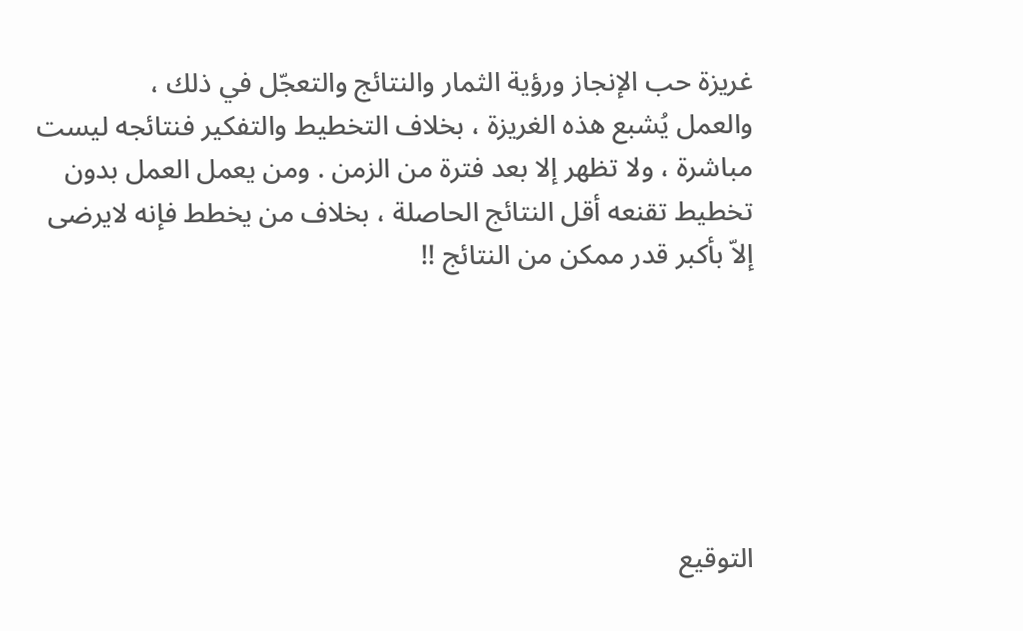غريزة حب الإنجاز ورؤية الثمار والنتائج والتعجّل في ذلك ،
والعمل يُشبع هذه الغريزة ، بخلاف التخطيط والتفكير فنتائجه ليست
مباشرة ، ولا تظهر إلا بعد فترة من الزمن . ومن يعمل العمل بدون
تخطيط تقنعه أقل النتائج الحاصلة ، بخلاف من يخطط فإنه لايرضى
إلاّ بأكبر قدر ممكن من النتائج !!






التوقيع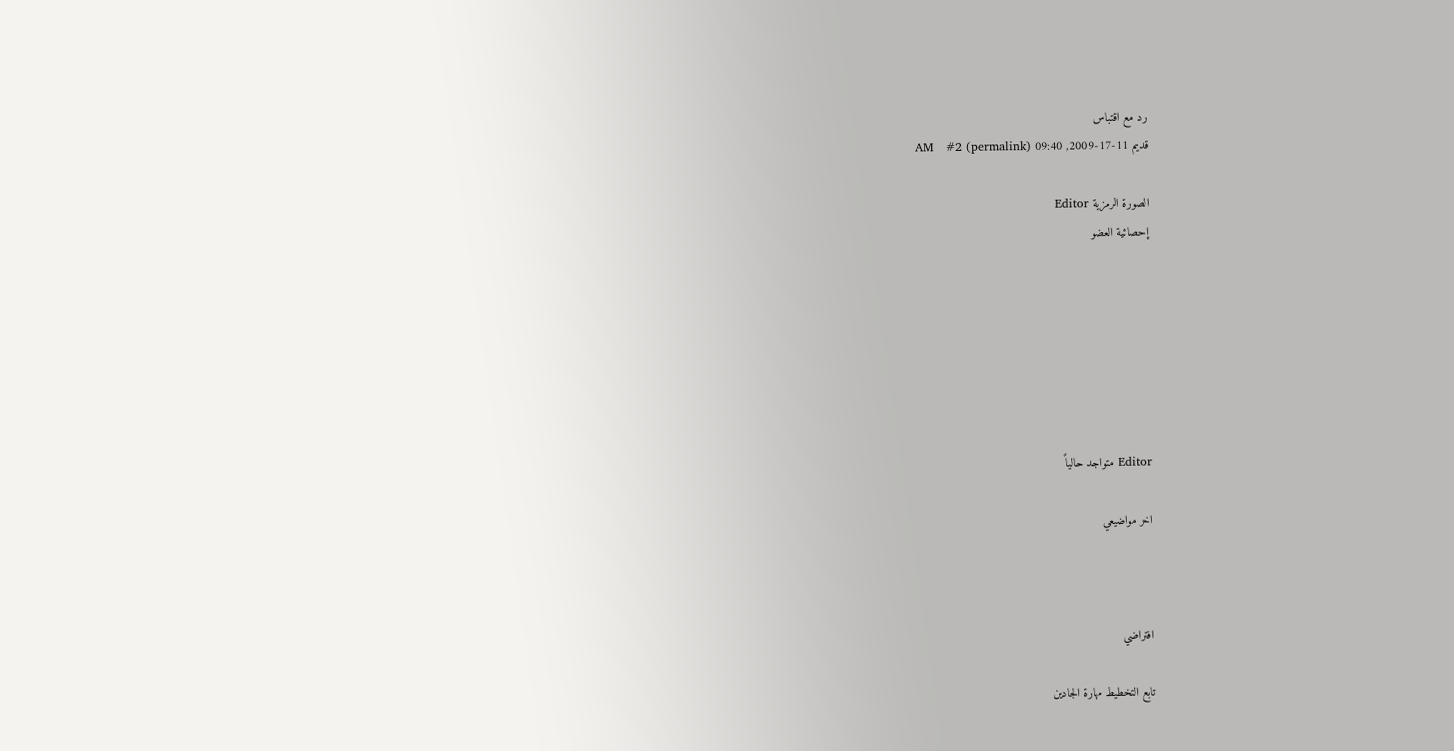رد مع اقتباس
قديم 11-17-2009, 09:40 AM   #2 (permalink)

الصورة الرمزية Editor
إحصائية العضو







Editor متواجد حالياً

اخر مواضيعي



افتراضي

تابع التخطيط مهارة الجادين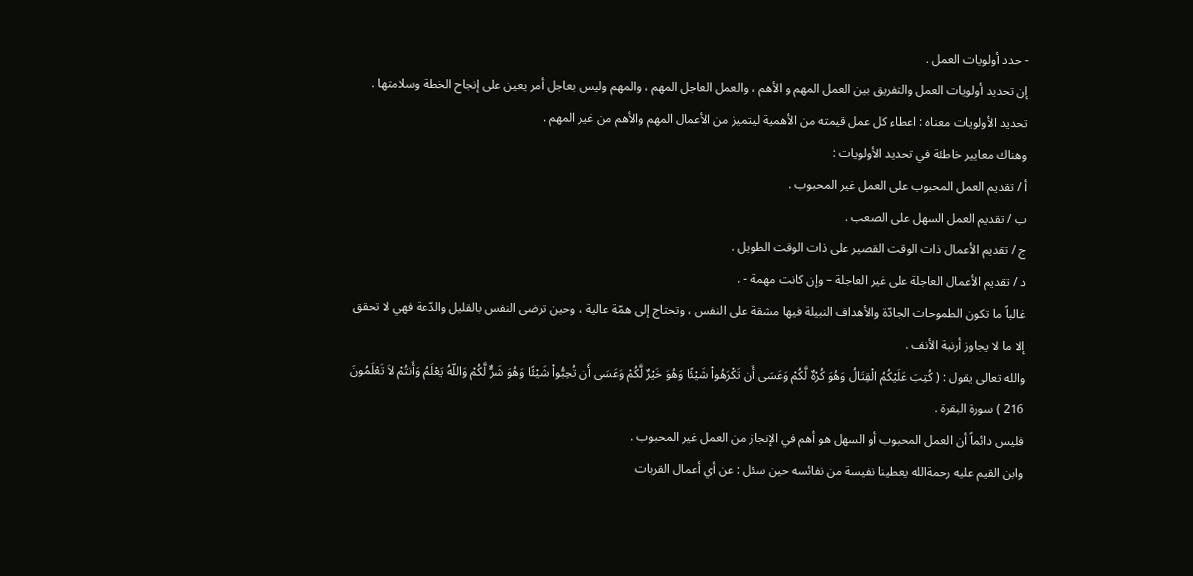- حدد أولويات العمل .
إن تحديد أولويات العمل والتفريق بين العمل المهم و الأهم ، والعمل العاجل المهم ، والمهم وليس بعاجل أمر يعين على إنجاح الخطة وسلامتها .
تحديد الأولويات معناه : اعطاء كل عمل قيمته من الأهمية ليتميز من الأعمال المهم والأهم من غير المهم .
وهناك معايير خاطئة في تحديد الأولويات :
أ / تقديم العمل المحبوب على العمل غير المحبوب .
ب / تقديم العمل السهل على الصعب .
ج / تقديم الأعمال ذات الوقت القصير على ذات الوقت الطويل .
د / تقديم الأعمال العاجلة على غير العاجلة – وإن كانت مهمة - .
غالباً ما تكون الطموحات الجادّة والأهداف النبيلة فيها مشقة على النفس ، وتحتاج إلى همّة عالية ، وحين ترضى النفس بالقليل والدّعة فهي لا تحقق إلا ما لا يجاوز أرنبة الأنف .
والله تعالى يقول : ( كُتِبَ عَلَيْكُمُ الْقِتَالُ وَهُوَ كُرْهٌ لَّكُمْ وَعَسَى أَن تَكْرَهُواْ شَيْئًا وَهُوَ خَيْرٌ لَّكُمْ وَعَسَى أَن تُحِبُّواْ شَيْئًا وَهُوَ شَرٌّ لَّكُمْ وَاللّهُ يَعْلَمُ وَأَنتُمْ لاَ تَعْلَمُونَ 216 ) سورة البقرة .
فليس دائماً أن العمل المحبوب أو السهل هو أهم في الإنجاز من العمل غير المحبوب .
وابن القيم عليه رحمةالله يعطينا نفيسة من نفائسه حين سئل : عن أي أعمال القربات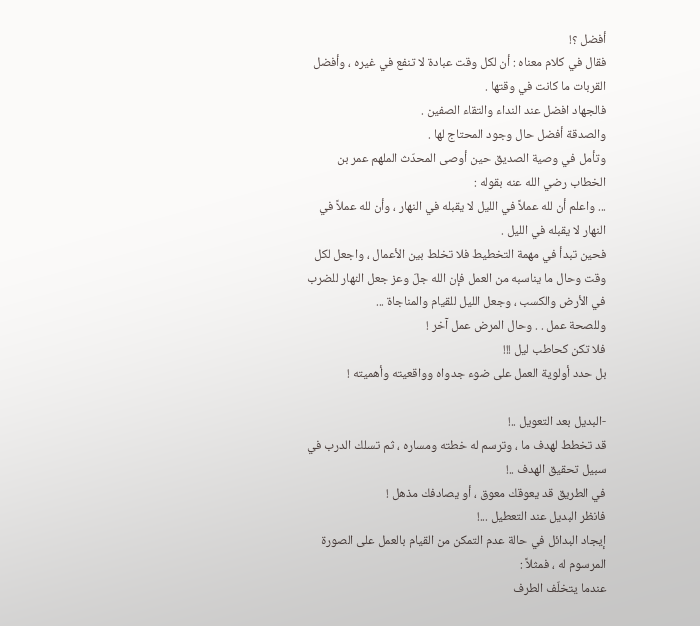أفضل ؟!
فقال في كلام معناه : أن لكل وقت عبادة لا تنفع في غيره ، وأفضل القربات ما كانت في وقتها .
فالجهاد افضل عند النداء والتقاء الصفين .
والصدقة أفضل حال وجود المحتاج لها .
وتأمل في وصية الصديق حين أوصى المحدّث الملهم عمر بن الخطاب رضي الله عنه بقوله :
... واعلم أن لله عملاً في الليل لا يقبله في النهار ، وأن لله عملاً في النهار لا يقبله في الليل .
فحين تبدأ في مهمة التخطيط فلا تخلط بين الأعمال ، واجعل لكل وقت وحال ما يناسبه من العمل فإن الله جلّ وعز جعل النهار للضرب في الأرض والكسب ، وجعل الليل للقيام والمناجاة ...
وللصحة عمل . . وحال المرض عمل آخر !
فلا تكن كحاطب ليل !!!
بل حدد أولوية العمل على ضوء جدواه وواقعيته وأهميته !

-البديل بعد التعويل ..!
قد تخطط لهدف ما ، وترسم له خطته ومساره ، ثم تسلك الدرب في سبيل تحقيق الهدف ..!
في الطريق قد يعوقك معوق ، أو يصادفك مذهل !
فانظر البديل عند التعطيل ...!
إيجاد البدائل في حالة عدم التمكن من القيام بالعمل على الصورة المرسوم له ، فمثلاً :
عندما يتخلّف الطرف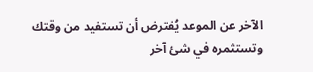الآخر عن الموعد يُفترض أن تستفيد من وقتك وتستثمره في شئ آخر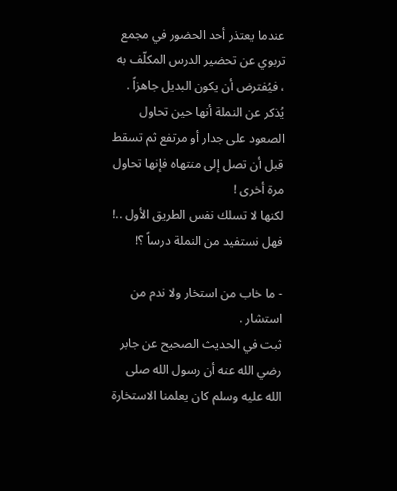عندما يعتذر أحد الحضور في مجمع تربوي عن تحضير الدرس المكلّف به ، فيُفترض أن يكون البديل جاهزاً .
يُذكر عن النملة أنها حين تحاول الصعود على جدار أو مرتفع ثم تسقط قبل أن تصل إلى منتهاه فإنها تحاول مرة أخرى !
لكنها لا تسلك نفس الطريق الأول ..!
فهل نستفيد من النملة درساً ؟!

- ما خاب من استخار ولا ندم من استشار .
ثبت في الحديث الصحيح عن جابر رضي الله عنه أن رسول الله صلى الله عليه وسلم كان يعلمنا الاستخارة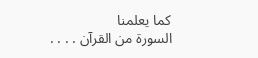كما يعلمنا
السورة من القرآن . . . .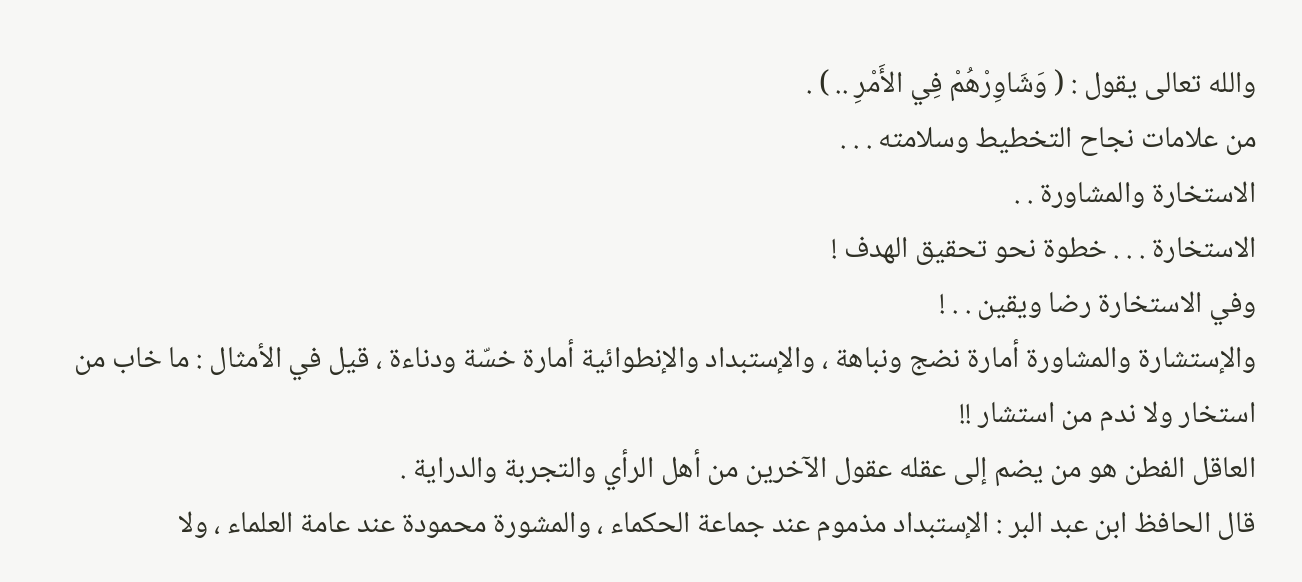والله تعالى يقول : ( وَشَاوِرْهُمْ فِي الأَمْرِ .. ) .
من علامات نجاح التخطيط وسلامته . . .
الاستخارة والمشاورة . .
الاستخارة . . . خطوة نحو تحقيق الهدف !
وفي الاستخارة رضا ويقين . . !
والإستشارة والمشاورة أمارة نضج ونباهة ، والإستبداد والإنطوائية أمارة خسّة ودناءة ، قيل في الأمثال : ما خاب من استخار ولا ندم من استشار !!
العاقل الفطن هو من يضم إلى عقله عقول الآخرين من أهل الرأي والتجربة والدراية .
قال الحافظ ابن عبد البر : الإستبداد مذموم عند جماعة الحكماء ، والمشورة محمودة عند عامة العلماء ، ولا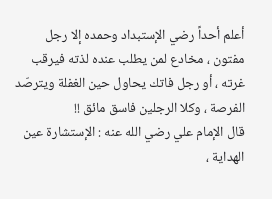أعلم أحداً رضي الإستبداد وحمده إلا رجل مفتون ، مخادع لمن يطلب عنده لذته فيرقب غرته ، أو رجل فاتك يحاول حين الغفلة ويترصّد الفرصة ، وكلا الرجلين فاسق مائق !!
قال الإمام علي رضي الله عنه : الإستشارة عين الهداية ،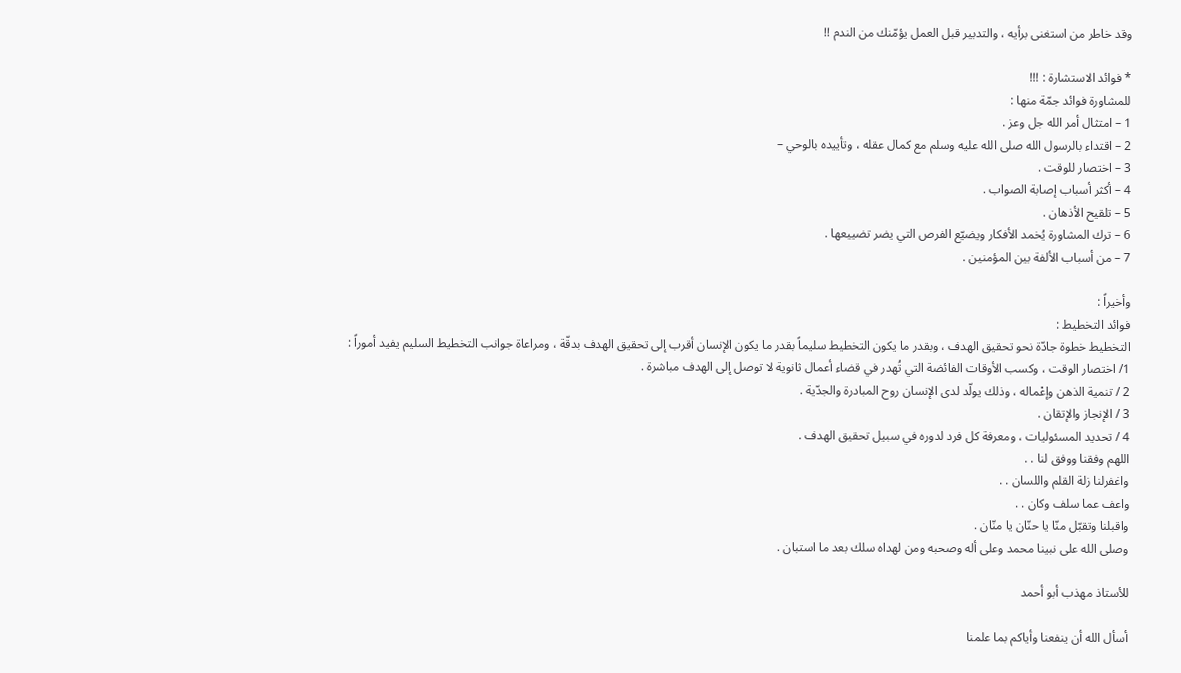وقد خاطر من استغنى برأيه ، والتدبير قبل العمل يؤمّنك من الندم !!

* فوائد الاستشارة : !!!
للمشاورة فوائد جمّة منها :
1 – امتثال أمر الله جل وعز .
2 – اقتداء بالرسول الله صلى الله عليه وسلم مع كمال عقله ، وتأييده بالوحي –
3 – اختصار للوقت .
4 – أكثر أسباب إصابة الصواب .
5 – تلقيح الأذهان .
6 – ترك المشاورة يُخمد الأفكار ويضيّع الفرص التي يضر تضييعها .
7 – من أسباب الألفة بين المؤمنين .

وأخيراً :
فوائد التخطيط :
التخطيط خطوة جادّة نحو تحقيق الهدف ، وبقدر ما يكون التخطيط سليماً بقدر ما يكون الإنسان أقرب إلى تحقيق الهدف بدقّة ، ومراعاة جوانب التخطيط السليم يفيد أموراً :
1/ اختصار الوقت ، وكسب الأوقات الفائضة التي تُهدر في قضاء أعمال ثانوية لا توصل إلى الهدف مباشرة .
2 / تنمية الذهن وإعْماله ، وذلك يولّد لدى الإنسان روح المبادرة والجدّية .
3 / الإنجاز والإتقان .
4 / تحديد المسئوليات ، ومعرفة كل فرد لدوره في سبيل تحقيق الهدف .
اللهم وفقنا ووفق لنا . .
واغفرلنا زلة القلم واللسان . .
واعف عما سلف وكان . .
واقبلنا وتقبّل منّا يا حنّان يا منّان .
وصلى الله على نبينا محمد وعلى أله وصحبه ومن لهداه سلك بعد ما استبان .

للأستاذ مهذب أبو أحمد

أسأل الله أن ينفعنا وأياكم بما علمنا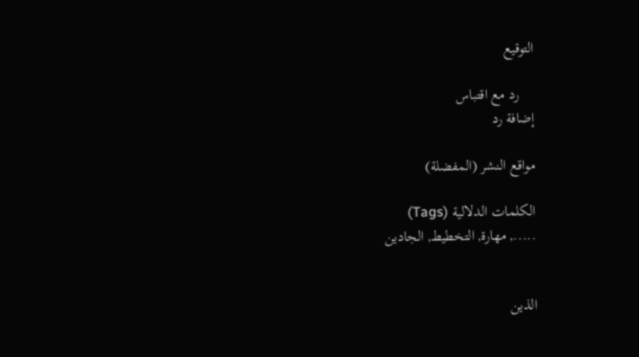التوقيع

    رد مع اقتباس
إضافة رد

مواقع النشر (المفضلة)

الكلمات الدلالية (Tags)
....., مهارة, التخطيط, الجادين


الذين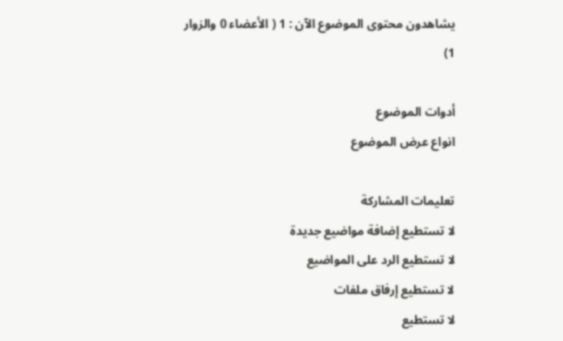يشاهدون محتوى الموضوع الآن : 1 ( الأعضاء 0 والزوار 1)

أدوات الموضوع
انواع عرض الموضوع

تعليمات المشاركة
لا تستطيع إضافة مواضيع جديدة
لا تستطيع الرد على المواضيع
لا تستطيع إرفاق ملفات
لا تستطيع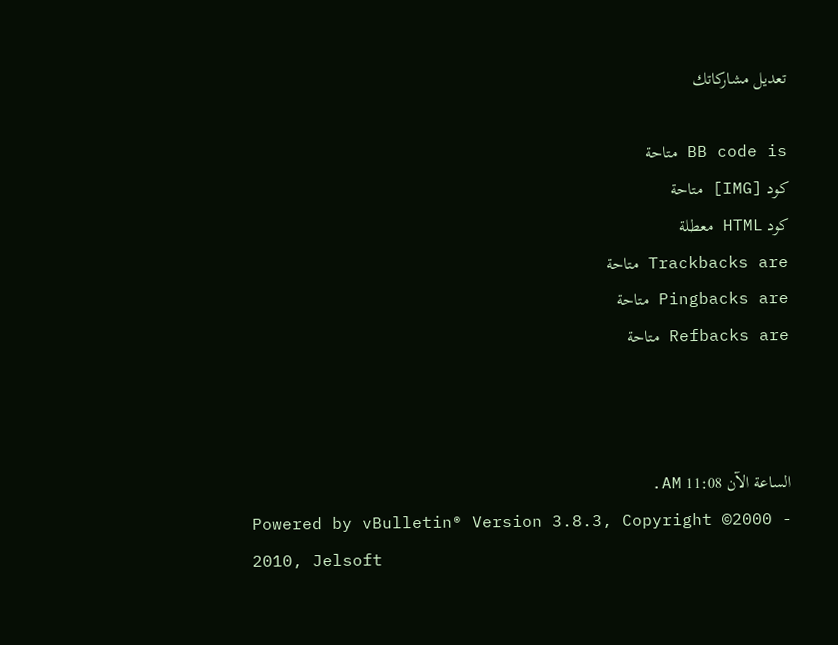تعديل مشاركاتك

BB code is متاحة
كود [IMG] متاحة
كود HTML معطلة
Trackbacks are متاحة
Pingbacks are متاحة
Refbacks are متاحة



الساعة الآن 11:08 AM.
Powered by vBulletin® Version 3.8.3, Copyright ©2000 - 2010, Jelsoft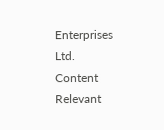Enterprises Ltd.
Content Relevant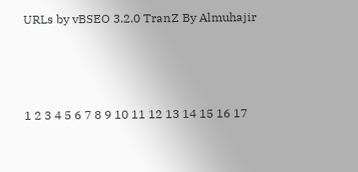URLs by vBSEO 3.2.0 TranZ By Almuhajir



1 2 3 4 5 6 7 8 9 10 11 12 13 14 15 16 17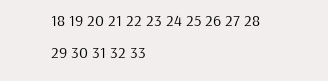18 19 20 21 22 23 24 25 26 27 28 29 30 31 32 33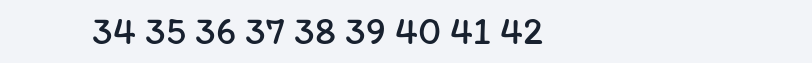34 35 36 37 38 39 40 41 42